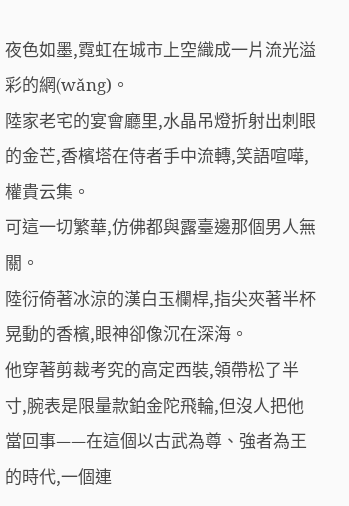夜色如墨,霓虹在城市上空織成一片流光溢彩的網(wǎng)。
陸家老宅的宴會廳里,水晶吊燈折射出刺眼的金芒,香檳塔在侍者手中流轉,笑語喧嘩,權貴云集。
可這一切繁華,仿佛都與露臺邊那個男人無關。
陸衍倚著冰涼的漢白玉欄桿,指尖夾著半杯晃動的香檳,眼神卻像沉在深海。
他穿著剪裁考究的高定西裝,領帶松了半寸,腕表是限量款鉑金陀飛輪,但沒人把他當回事——在這個以古武為尊、強者為王的時代,一個連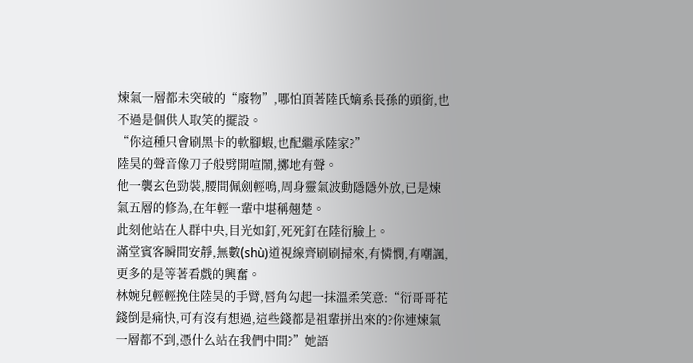煉氣一層都未突破的“廢物”,哪怕頂著陸氏嫡系長孫的頭銜,也不過是個供人取笑的擺設。
“你這種只會刷黑卡的軟腳蝦,也配繼承陸家?”
陸昊的聲音像刀子般劈開喧鬧,擲地有聲。
他一襲玄色勁裝,腰間佩劍輕鳴,周身靈氣波動隱隱外放,已是煉氣五層的修為,在年輕一輩中堪稱翹楚。
此刻他站在人群中央,目光如釘,死死釘在陸衍臉上。
滿堂賓客瞬間安靜,無數(shù)道視線齊刷刷掃來,有憐憫,有嘲諷,更多的是等著看戲的興奮。
林婉兒輕輕挽住陸昊的手臂,唇角勾起一抹溫柔笑意:“衍哥哥花錢倒是痛快,可有沒有想過,這些錢都是祖輩拼出來的?你連煉氣一層都不到,憑什么站在我們中間?”她語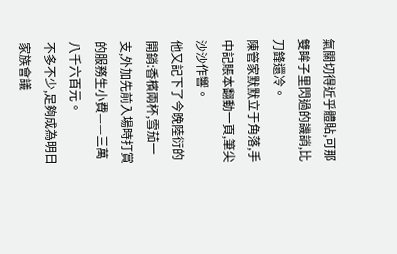氣關切得近乎體貼,可那雙眸子里閃過的譏誚,比刀鋒還冷。
陳管家默默立于角落,手中記賬本翻動一頁,筆尖沙沙作響。
他又記下了今晚陸衍的開銷:香檳兩杯,雪茄一支,外加先前入場時打賞的服務生小費——三萬八千六百元。
不多不少,足夠成為明日家族會議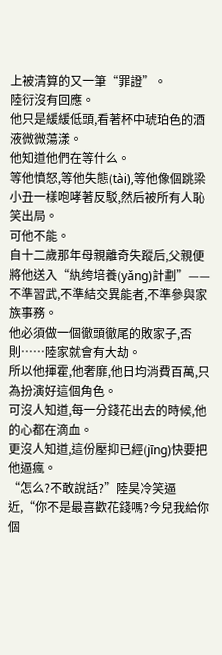上被清算的又一筆“罪證”。
陸衍沒有回應。
他只是緩緩低頭,看著杯中琥珀色的酒液微微蕩漾。
他知道他們在等什么。
等他憤怒,等他失態(tài),等他像個跳梁小丑一樣咆哮著反駁,然后被所有人恥笑出局。
可他不能。
自十二歲那年母親離奇失蹤后,父親便將他送入“紈绔培養(yǎng)計劃”——不準習武,不準結交異能者,不準參與家族事務。
他必須做一個徹頭徹尾的敗家子,否則……陸家就會有大劫。
所以他揮霍,他奢靡,他日均消費百萬,只為扮演好這個角色。
可沒人知道,每一分錢花出去的時候,他的心都在滴血。
更沒人知道,這份壓抑已經(jīng)快要把他逼瘋。
“怎么?不敢說話?”陸昊冷笑逼近,“你不是最喜歡花錢嗎?今兒我給你個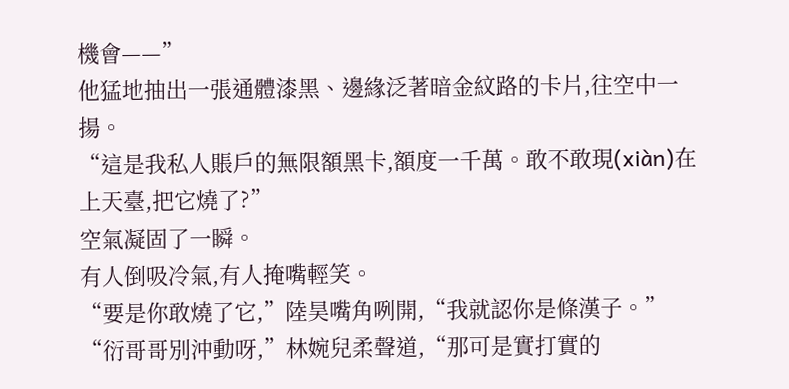機會——”
他猛地抽出一張通體漆黑、邊緣泛著暗金紋路的卡片,往空中一揚。
“這是我私人賬戶的無限額黑卡,額度一千萬。敢不敢現(xiàn)在上天臺,把它燒了?”
空氣凝固了一瞬。
有人倒吸冷氣,有人掩嘴輕笑。
“要是你敢燒了它,”陸昊嘴角咧開,“我就認你是條漢子。”
“衍哥哥別沖動呀,”林婉兒柔聲道,“那可是實打實的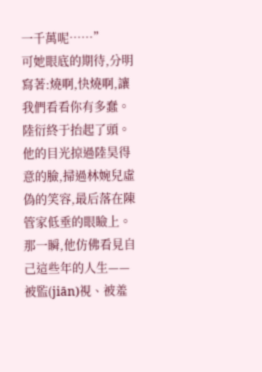一千萬呢……”
可她眼底的期待,分明寫著:燒啊,快燒啊,讓我們看看你有多蠢。
陸衍終于抬起了頭。
他的目光掠過陸昊得意的臉,掃過林婉兒虛偽的笑容,最后落在陳管家低垂的眼瞼上。
那一瞬,他仿佛看見自己這些年的人生——被監(jiān)視、被羞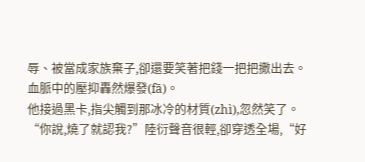辱、被當成家族棄子,卻還要笑著把錢一把把撒出去。
血脈中的壓抑轟然爆發(fā)。
他接過黑卡,指尖觸到那冰冷的材質(zhì),忽然笑了。
“你說,燒了就認我?”陸衍聲音很輕,卻穿透全場,“好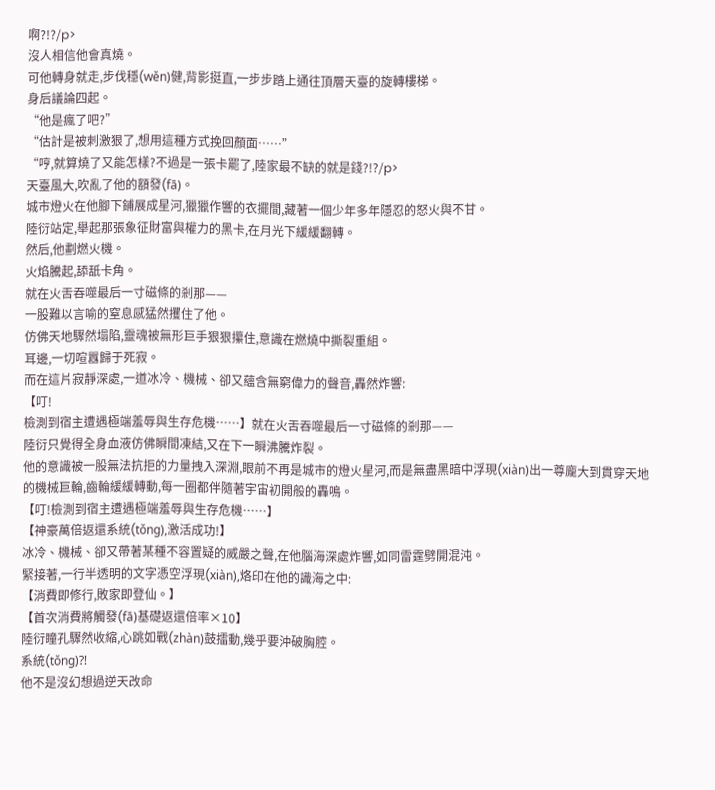啊?!?/p>
沒人相信他會真燒。
可他轉身就走,步伐穩(wěn)健,背影挺直,一步步踏上通往頂層天臺的旋轉樓梯。
身后議論四起。
“他是瘋了吧?”
“估計是被刺激狠了,想用這種方式挽回顏面……”
“哼,就算燒了又能怎樣?不過是一張卡罷了,陸家最不缺的就是錢?!?/p>
天臺風大,吹亂了他的額發(fā)。
城市燈火在他腳下鋪展成星河,獵獵作響的衣擺間,藏著一個少年多年隱忍的怒火與不甘。
陸衍站定,舉起那張象征財富與權力的黑卡,在月光下緩緩翻轉。
然后,他劃燃火機。
火焰騰起,舔舐卡角。
就在火舌吞噬最后一寸磁條的剎那——
一股難以言喻的窒息感猛然攫住了他。
仿佛天地驟然塌陷,靈魂被無形巨手狠狠攥住,意識在燃燒中撕裂重組。
耳邊,一切喧囂歸于死寂。
而在這片寂靜深處,一道冰冷、機械、卻又蘊含無窮偉力的聲音,轟然炸響:
【叮!
檢測到宿主遭遇極端羞辱與生存危機……】就在火舌吞噬最后一寸磁條的剎那——
陸衍只覺得全身血液仿佛瞬間凍結,又在下一瞬沸騰炸裂。
他的意識被一股無法抗拒的力量拽入深淵,眼前不再是城市的燈火星河,而是無盡黑暗中浮現(xiàn)出一尊龐大到貫穿天地的機械巨輪,齒輪緩緩轉動,每一圈都伴隨著宇宙初開般的轟鳴。
【叮!檢測到宿主遭遇極端羞辱與生存危機……】
【神豪萬倍返還系統(tǒng),激活成功!】
冰冷、機械、卻又帶著某種不容置疑的威嚴之聲,在他腦海深處炸響,如同雷霆劈開混沌。
緊接著,一行半透明的文字憑空浮現(xiàn),烙印在他的識海之中:
【消費即修行,敗家即登仙。】
【首次消費將觸發(fā)基礎返還倍率×10】
陸衍瞳孔驟然收縮,心跳如戰(zhàn)鼓擂動,幾乎要沖破胸腔。
系統(tǒng)?!
他不是沒幻想過逆天改命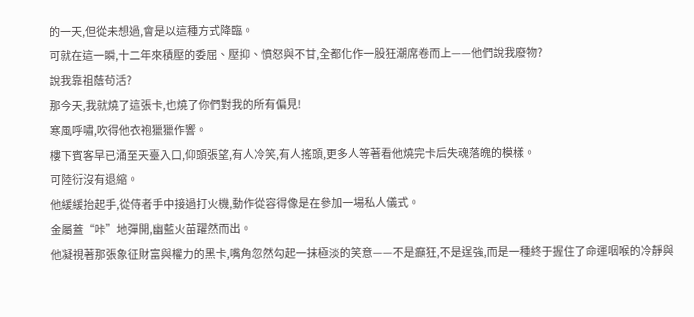的一天,但從未想過,會是以這種方式降臨。
可就在這一瞬,十二年來積壓的委屈、壓抑、憤怒與不甘,全都化作一股狂潮席卷而上——他們說我廢物?
說我靠祖蔭茍活?
那今天,我就燒了這張卡,也燒了你們對我的所有偏見!
寒風呼嘯,吹得他衣袍獵獵作響。
樓下賓客早已涌至天臺入口,仰頭張望,有人冷笑,有人搖頭,更多人等著看他燒完卡后失魂落魄的模樣。
可陸衍沒有退縮。
他緩緩抬起手,從侍者手中接過打火機,動作從容得像是在參加一場私人儀式。
金屬蓋“咔”地彈開,幽藍火苗躍然而出。
他凝視著那張象征財富與權力的黑卡,嘴角忽然勾起一抹極淡的笑意——不是癲狂,不是逞強,而是一種終于握住了命運咽喉的冷靜與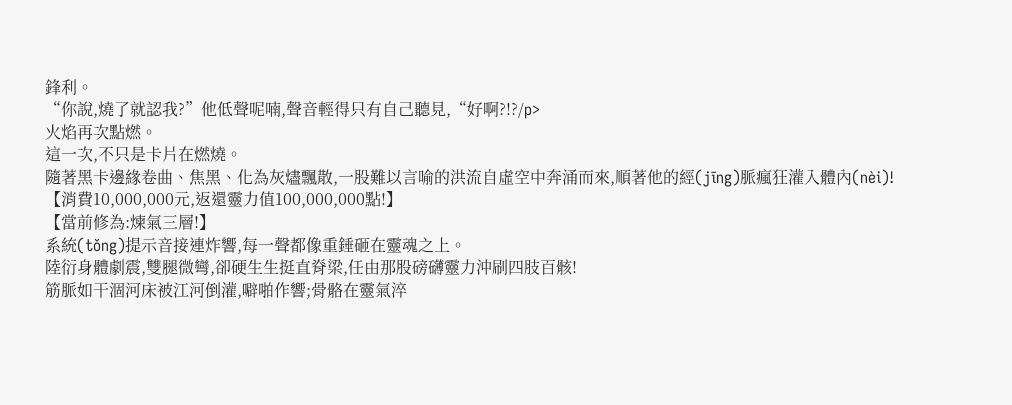鋒利。
“你說,燒了就認我?”他低聲呢喃,聲音輕得只有自己聽見,“好啊?!?/p>
火焰再次點燃。
這一次,不只是卡片在燃燒。
隨著黑卡邊緣卷曲、焦黑、化為灰燼飄散,一股難以言喻的洪流自虛空中奔涌而來,順著他的經(jīng)脈瘋狂灌入體內(nèi)!
【消費10,000,000元,返還靈力值100,000,000點!】
【當前修為:煉氣三層!】
系統(tǒng)提示音接連炸響,每一聲都像重錘砸在靈魂之上。
陸衍身體劇震,雙腿微彎,卻硬生生挺直脊梁,任由那股磅礴靈力沖刷四肢百骸!
筋脈如干涸河床被江河倒灌,噼啪作響;骨骼在靈氣淬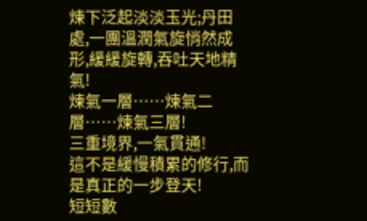煉下泛起淡淡玉光;丹田處,一團溫潤氣旋悄然成形,緩緩旋轉,吞吐天地精氣!
煉氣一層……煉氣二層……煉氣三層!
三重境界,一氣貫通!
這不是緩慢積累的修行,而是真正的一步登天!
短短數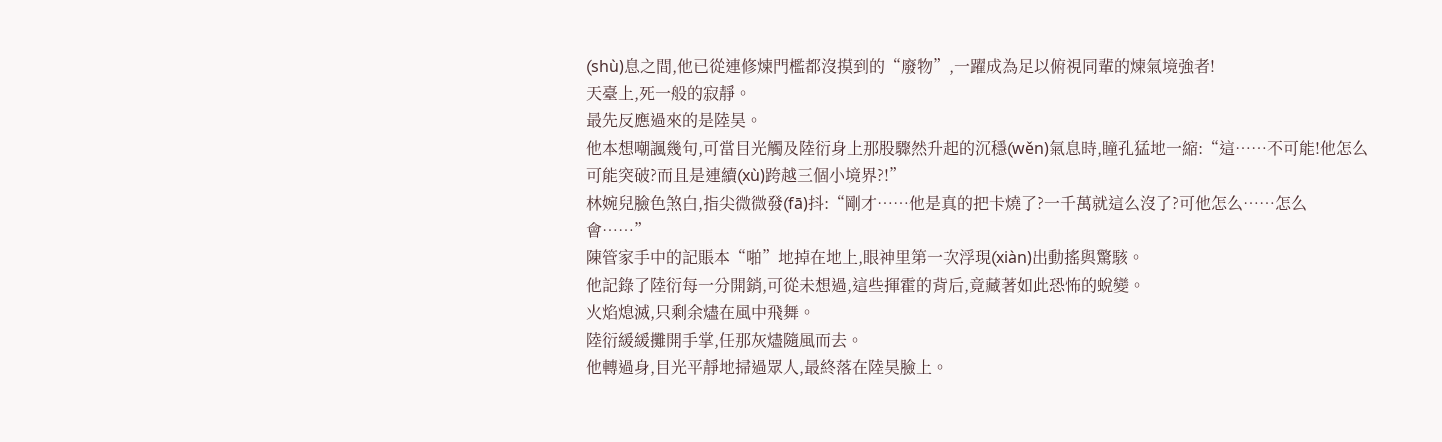(shù)息之間,他已從連修煉門檻都沒摸到的“廢物”,一躍成為足以俯視同輩的煉氣境強者!
天臺上,死一般的寂靜。
最先反應過來的是陸昊。
他本想嘲諷幾句,可當目光觸及陸衍身上那股驟然升起的沉穩(wěn)氣息時,瞳孔猛地一縮:“這……不可能!他怎么可能突破?而且是連續(xù)跨越三個小境界?!”
林婉兒臉色煞白,指尖微微發(fā)抖:“剛才……他是真的把卡燒了?一千萬就這么沒了?可他怎么……怎么會……”
陳管家手中的記賬本“啪”地掉在地上,眼神里第一次浮現(xiàn)出動搖與驚駭。
他記錄了陸衍每一分開銷,可從未想過,這些揮霍的背后,竟藏著如此恐怖的蛻變。
火焰熄滅,只剩余燼在風中飛舞。
陸衍緩緩攤開手掌,任那灰燼隨風而去。
他轉過身,目光平靜地掃過眾人,最終落在陸昊臉上。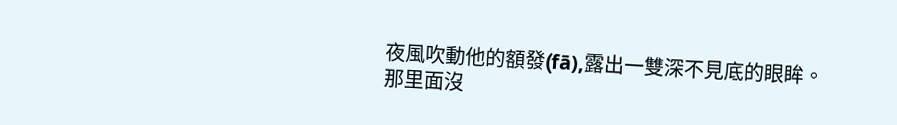夜風吹動他的額發(fā),露出一雙深不見底的眼眸。
那里面沒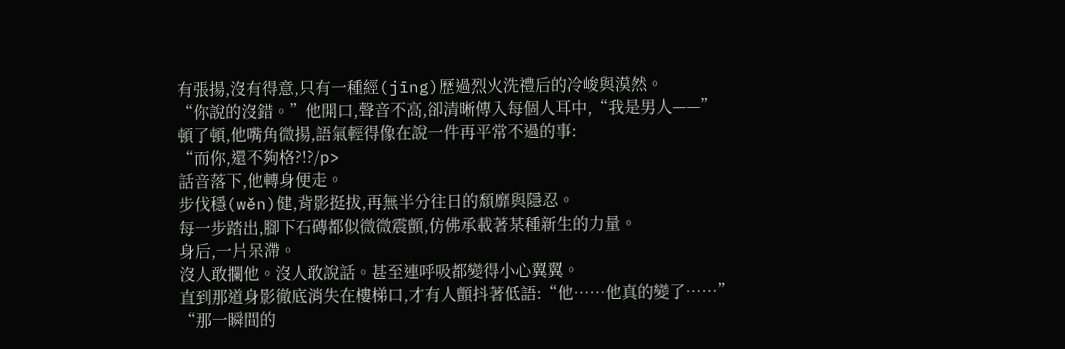有張揚,沒有得意,只有一種經(jīng)歷過烈火洗禮后的冷峻與漠然。
“你說的沒錯。”他開口,聲音不高,卻清晰傳入每個人耳中,“我是男人——”
頓了頓,他嘴角微揚,語氣輕得像在說一件再平常不過的事:
“而你,還不夠格?!?/p>
話音落下,他轉身便走。
步伐穩(wěn)健,背影挺拔,再無半分往日的頹靡與隱忍。
每一步踏出,腳下石磚都似微微震顫,仿佛承載著某種新生的力量。
身后,一片呆滯。
沒人敢攔他。沒人敢說話。甚至連呼吸都變得小心翼翼。
直到那道身影徹底消失在樓梯口,才有人顫抖著低語:“他……他真的變了……”
“那一瞬間的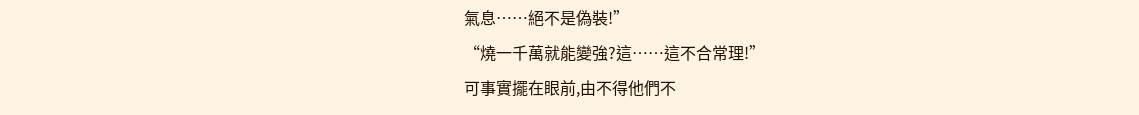氣息……絕不是偽裝!”
“燒一千萬就能變強?這……這不合常理!”
可事實擺在眼前,由不得他們不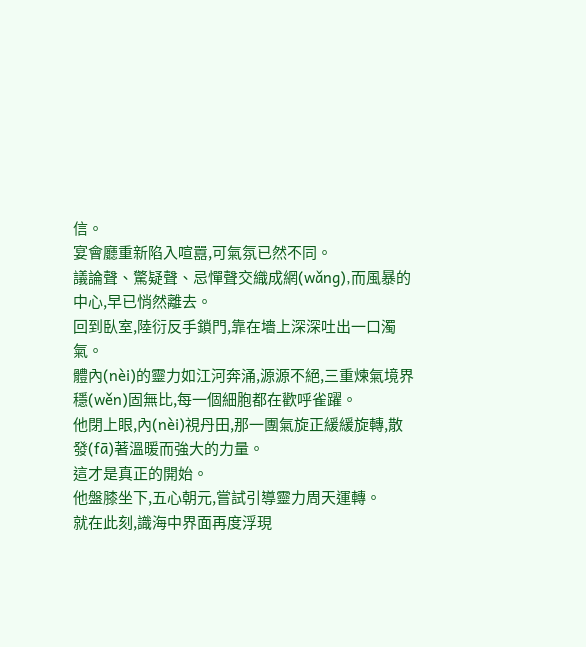信。
宴會廳重新陷入喧囂,可氣氛已然不同。
議論聲、驚疑聲、忌憚聲交織成網(wǎng),而風暴的中心,早已悄然離去。
回到臥室,陸衍反手鎖門,靠在墻上深深吐出一口濁氣。
體內(nèi)的靈力如江河奔涌,源源不絕,三重煉氣境界穩(wěn)固無比,每一個細胞都在歡呼雀躍。
他閉上眼,內(nèi)視丹田,那一團氣旋正緩緩旋轉,散發(fā)著溫暖而強大的力量。
這才是真正的開始。
他盤膝坐下,五心朝元,嘗試引導靈力周天運轉。
就在此刻,識海中界面再度浮現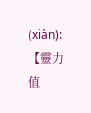(xiàn):
【靈力值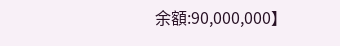余額:90,000,000】